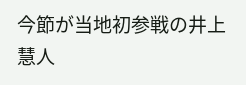今節が当地初参戦の井上慧人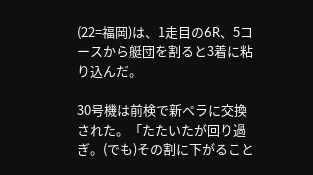(22=福岡)は、1走目の6R、5コースから艇団を割ると3着に粘り込んだ。

30号機は前検で新ペラに交換された。「たたいたが回り過ぎ。(でも)その割に下がること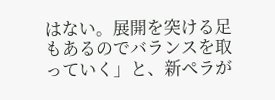はない。展開を突ける足もあるのでバランスを取っていく」と、新ペラが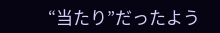“当たり”だったよう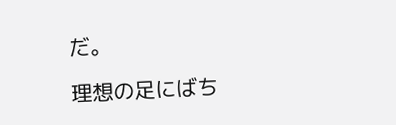だ。

理想の足にばち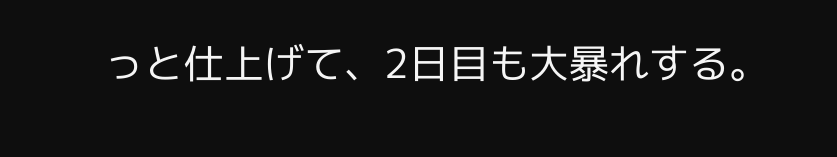っと仕上げて、2日目も大暴れする。